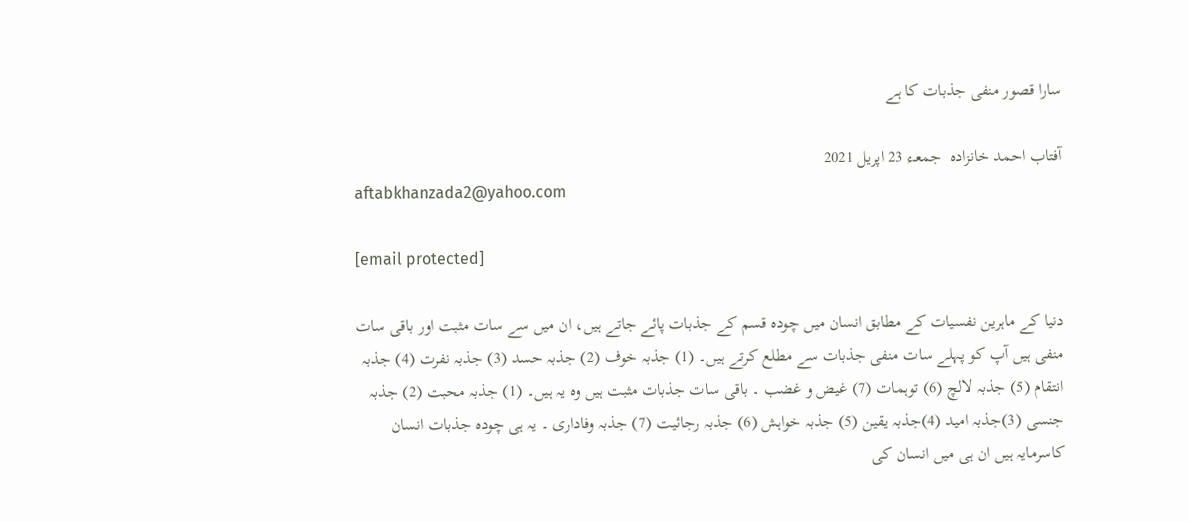سارا قصور منفی جذبات کا ہے

آفتاب احمد خانزادہ  جمعـء 23 اپريل 2021
aftabkhanzada2@yahoo.com

[email protected]

دنیا کے ماہرین نفسیات کے مطابق انسان میں چودہ قسم کے جذبات پائے جاتے ہیں، ان میں سے سات مثبت اور باقی سات منفی ہیں آپ کو پہلے سات منفی جذبات سے مطلع کرتے ہیں۔ (1) جذبہ خوف (2) جذبہ حسد (3) جذبہ نفرت (4) جذبہ انتقام (5) جذبہ لالچ (6) توہمات (7) غیض و غضب ۔ باقی سات جذبات مثبت ہیں وہ یہ ہیں۔ (1) جذبہ محبت (2) جذبہ جنسی (3)جذبہ امید (4)جذبہ یقین (5) جذبہ خواہش (6) جذبہ رجائیت (7) جذبہ وفاداری ۔ یہ ہی چودہ جذبات انسان کاسرمایہ ہیں ان ہی میں انسان کی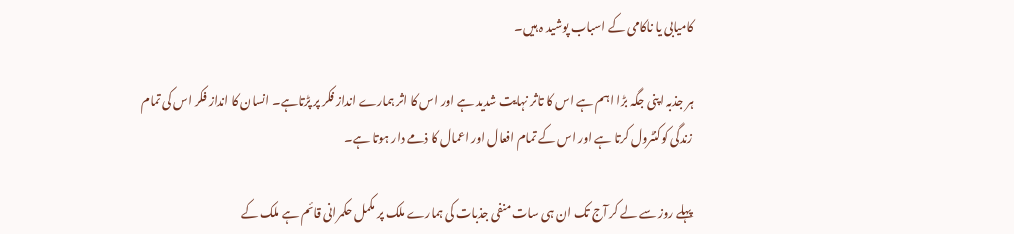کامیابی یا ناکامی کے اسباب پوشید ہ ہیں۔

ہر جذبہ اپنی جگہ بڑا اہم ہے اس کا تاثر نہایت شدید ہے اور اس کا اثر ہمارے انداز فکر پر پڑتاہے۔ انسان کا انداز فکر اس کی تمام زندگی کوکنٹرول کرتا ہے اور اس کے تمام افعال اور اعمال کا ذمے دار ہوتا ہے۔

پہلے روز سے لے کر آج تک ان ہی سات منفی جذبات کی ہمارے ملک پر مکمل حکمرانی قائم ہے ملک کے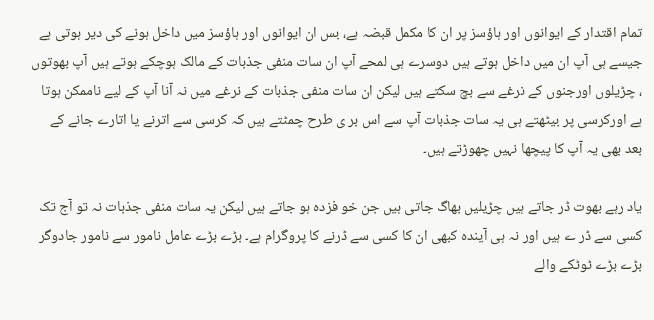تمام اقتدار کے ایوانوں اور ہاؤسز پر ان کا مکمل قبضہ ہے، بس ان ایوانوں اور ہاؤسز میں داخل ہونے کی دیر ہوتی ہے جیسے ہی آپ ان میں داخل ہوتے ہیں دوسرے ہی لمحے آپ ان سات منفی جذبات کے مالک ہوچکے ہوتے ہیں آپ بھوتوں ، چڑیلوں اورجنوں کے نرغے سے بچ سکتے ہیں لیکن ان سات منفی جذبات کے نرغے میں نہ آنا آپ کے لیے ناممکن ہوتا ہے اورکرسی پر بیٹھتے ہی یہ سات جذبات آپ سے اس بر ی طرح چمٹتے ہیں کہ کرسی سے اترنے یا اتارے جانے کے بعد بھی یہ آپ کا پیچھا نہیں چھوڑتے ہیں۔

یاد رہے بھوت ڈر جاتے ہیں چڑیلیں بھاگ جاتی ہیں جن خو فزدہ ہو جاتے ہیں لیکن یہ سات منفی جذبات نہ تو آج تک کسی سے ڈر ے ہیں اور نہ ہی آیندہ کبھی ان کا کسی سے ڈرنے کا پروگرام ہے۔ بڑے بڑے عامل نامور سے نامور جادوگر بڑے بڑے ٹوٹکے والے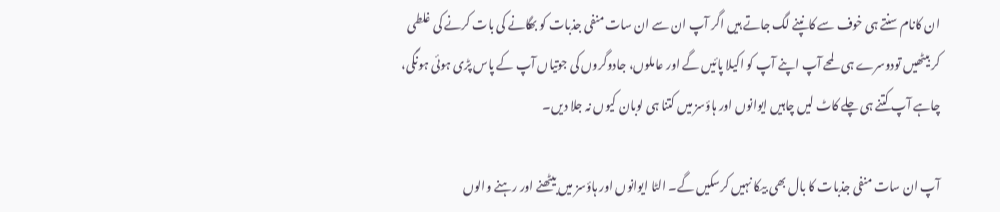ان کانام سنتے ہی خوف سے کانپنے لگ جاتے ہیں اگر آپ ان سے ان سات منفی جذبات کو بھگانے کی بات کرنے کی غلطی کر بیٹھیں تودوسرے ہی لمحے آپ اپنے آپ کو اکیلا پائیں گے اور عاملوں، جادوگروں کی جوتیاں آپ کے پاس پڑی ہوئی ہونگی، چاہے آپ کتنے ہی چلے کاٹ لیں چاہیں ایوانوں اور ہاؤسز میں کتنا ہی لوبان کیوں نہ جلا دیں۔

آپ ان سات منفی جذبات کا بال بھی بیکا نہیں کرسکیں گے۔ الٹا ایوانوں اور ہاؤسز میں بیٹھنے اور رہنے والوں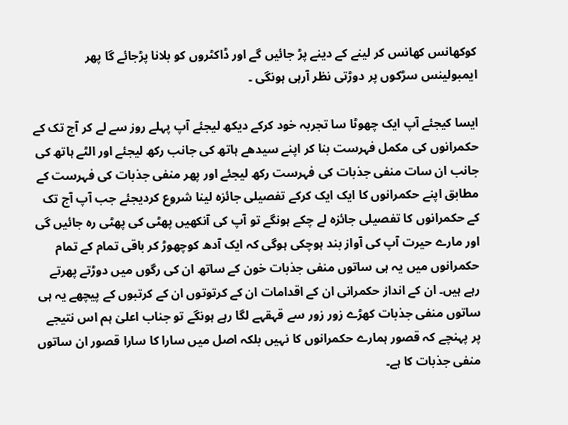کوکھانس کھانس کر لینے کے دینے پڑ جائیں گے اور ڈاکٹروں کو بلانا پڑجائے گا پھر ایمبولینس سڑکوں پر دوڑتی نظر آرہی ہونگی ۔

ایسا کیجئے آپ ایک چھوٹا سا تجربہ خود کرکے دیکھ لیجئے آپ پہلے روز سے لے کر آج تک کے حکمرانوں کی مکمل فہرست بنا کر اپنے سیدھے ہاتھ کی جانب رکھ لیجئے اور الٹے ہاتھ کی جانب ان سات منفی جذبات کی فہرست رکھ لیجئے اور پھر منفی جذبات کی فہرست کے مطابق اپنے حکمرانوں کا ایک ایک کرکے تفصیلی جائزہ لینا شروع کردیجئے جب آپ آج تک کے حکمرانوں کا تفصیلی جائزہ لے چکے ہونگے تو آپ کی آنکھیں پھٹی کی پھٹی رہ جائیں گی اور مارے حیرت آپ کی آواز بند ہوچکی ہوگی کہ ایک آدھ کوچھوڑ کر باقی تمام کے تمام حکمرانوں میں یہ ہی ساتوں منفی جذبات خون کے ساتھ ان کی رگوں میں دوڑتے پھرتے رہے ہیں۔ ان کے انداز حکمرانی ان کے اقدامات ان کے کرتوتوں ان کے کرتبوں کے پیچھے یہ ہی ساتوں منفی جذبات کھڑے زور زور سے قہقہے لگا رہے ہونگے تو جناب اعلیٰ ہم اس نتیجے پر پہنچے کہ قصور ہمارے حکمرانوں کا نہیں بلکہ اصل میں سارا کا سارا قصور ان ساتوں منفی جذبات کا ہے۔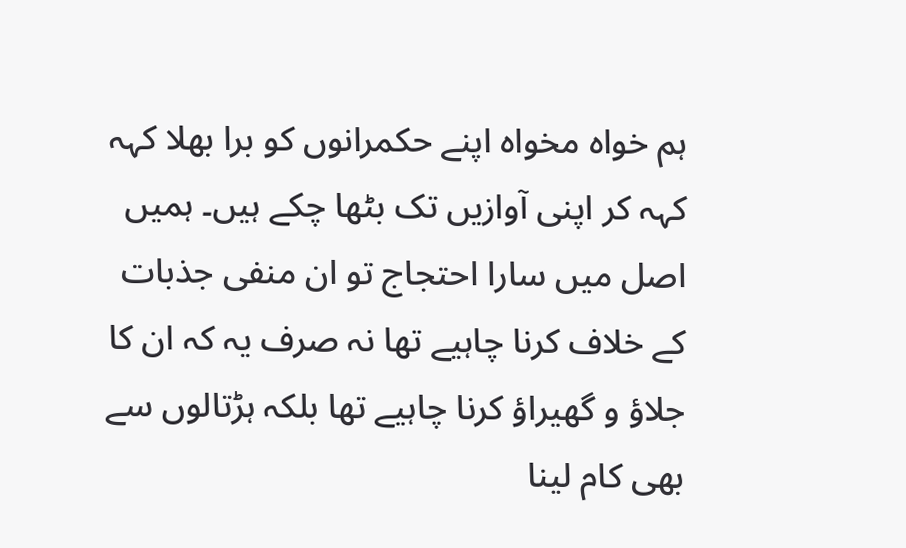ہم خواہ مخواہ اپنے حکمرانوں کو برا بھلا کہہ کہہ کر اپنی آوازیں تک بٹھا چکے ہیں۔ ہمیں اصل میں سارا احتجاج تو ان منفی جذبات کے خلاف کرنا چاہیے تھا نہ صرف یہ کہ ان کا جلاؤ و گھیراؤ کرنا چاہیے تھا بلکہ ہڑتالوں سے بھی کام لینا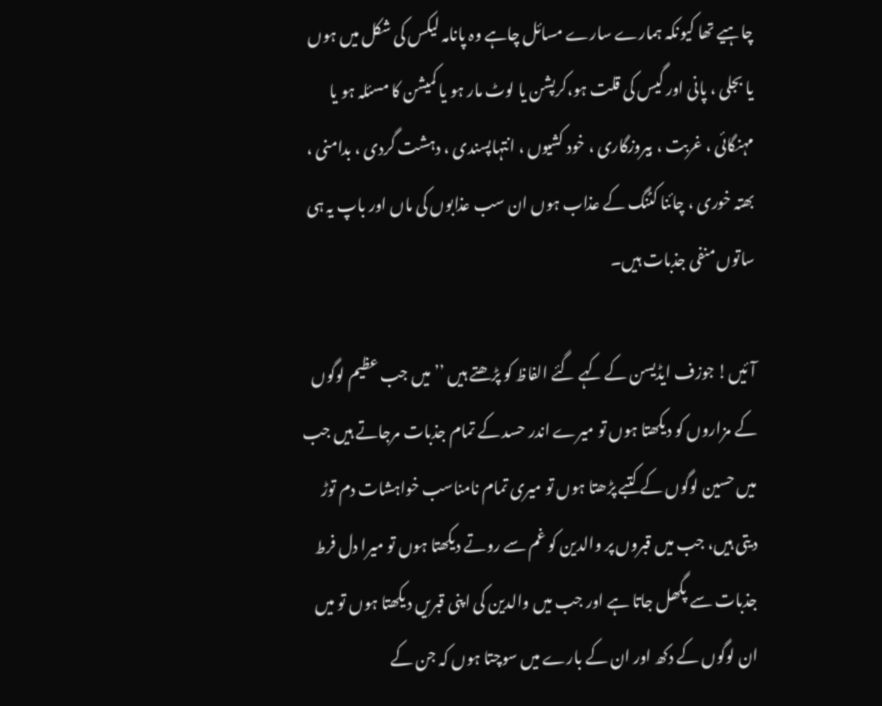چاہیے تھا کیونکہ ہمارے سارے مسائل چاہے وہ پانامہ لیکس کی شکل میں ہوں یا بجلی ، پانی اور گیس کی قلت ہو،کرپشن یا لوٹ مار ہو یا کمیشن کا مسئلہ ہو یا مہنگائی ، غربت ، بیروزگاری ، خود کشیوں ، انتہاپسندی ، دہشت گردی ، بدامنی ، بھتہ خوری ، چائنا کٹنگ کے عذاب ہوں ان سب عذابوں کی ماں اور باپ یہ ہی ساتوں منفی جذبات ہیں۔

آئیں! جوزف ایڈیسن کے کہے گئے الفاظ کو پڑھتے ہیں ’’ میں جب عظیم لوگوں کے مزاروں کو دیکھتا ہوں تو میرے اندر حسد کے تمام جذبات مرجاتے ہیں جب میں حسین لوگوں کے کتبے پڑھتا ہوں تو میری تمام نامناسب خواہشات دم توڑ دیتی ہیں، جب میں قبروں پر والدین کو غم سے روتے دیکھتا ہوں تو میرا دل فرط جذبات سے پگھل جاتا ہے اور جب میں والدین کی اپنی قبریں دیکھتا ہوں تو میں ان لوگوں کے دکھ اور ان کے بارے میں سوچتا ہوں کہ جن کے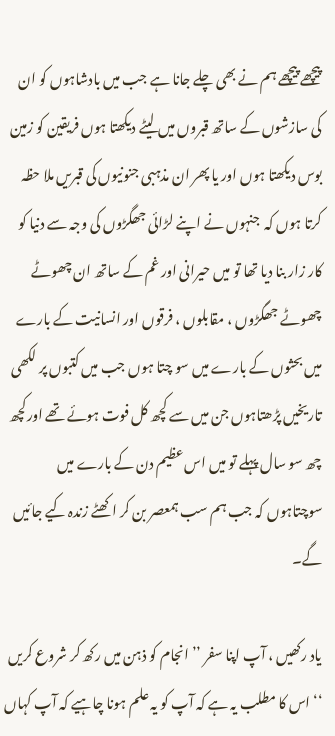پیچھے پیچھے ہم نے بھی چلے جانا ہے جب میں بادشاہوں کو ان کی سازشوں کے ساتھ قبروں میں لیٹے دیکھتا ہوں فریقین کو زمین بوس دیکھتا ہوں اور یا پھر ان مذہبی جنونیوں کی قبریں ملا حظہ کرتا ہوں کہ  جنہوں نے اپنے لڑائی جھگڑوں کی وجہ سے دنیا کو کار زار بنا دیا تھا تو میں حیرانی اور غم کے ساتھ ان چھوٹے چھوٹے جھگڑوں ، مقابلوں ، فرقوں اور انسانیت کے بارے میں بحثوں کے بارے میں سو چتا ہوں جب میں کتبوں پر لکھی تاریخیں پڑھتاہوں جن میں سے کچھ کل فوت ہوئے تھے اورکچھ چھ سو سال پہلے تو میں اس عظیم دن کے بارے میں سوچتاہوں کہ جب ہم سب ہمعصر بن کر اکھٹے زندہ کیے جائیں گے۔

یاد رکھیں ، آپ اپنا سفر ’’ انجام کو ذہن میں رکھ کر شروع کریں ‘‘ اس کا مطلب یہ ہے کہ آپ کو یہ علم ہونا چاہیے کہ آپ کہاں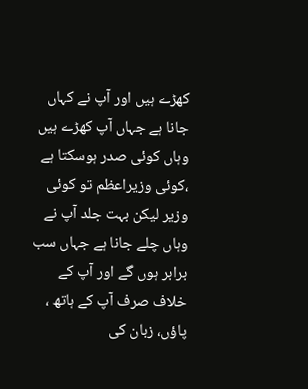کھڑے ہیں اور آپ نے کہاں جانا ہے جہاں آپ کھڑے ہیں وہاں کوئی صدر ہوسکتا ہے ،کوئی وزیراعظم تو کوئی وزیر لیکن بہت جلد آپ نے وہاں چلے جانا ہے جہاں سب برابر ہوں گے اور آپ کے خلاف صرف آپ کے ہاتھ ، پاؤں، زبان کی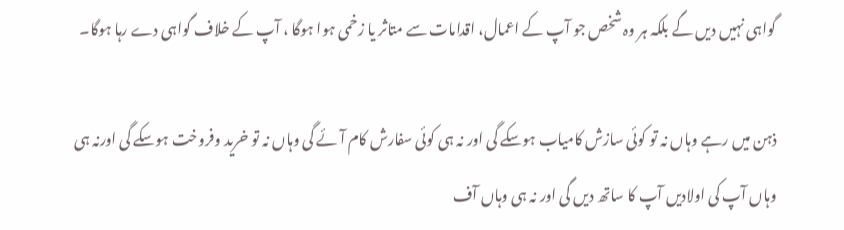گواہی نہیں دیں گے بلکہ ہر وہ شخص جو آپ کے اعمال، اقدامات سے متاثر یا زخمی ہوا ہوگا ، آپ کے خلاف گواہی دے رہا ہوگا۔

ذہن میں رہے وہاں نہ تو کوئی سازش کامیاب ہوسکے گی اور نہ ہی کوئی سفارش کام آئے گی وہاں نہ تو خرید وفروخت ہوسکے گی اورنہ ہی وہاں آپ کی اولادیں آپ کا ساتھ دیں گی اور نہ ہی وہاں آف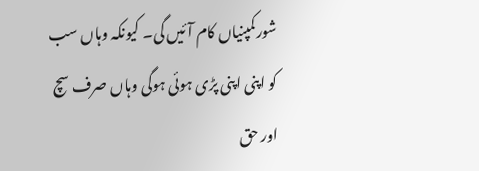شورکمپنیاں کام آئیں گی۔ کیونکہ وہاں سب کو اپنی اپنی پڑی ہوئی ہوگی وہاں صرف سچ اور حق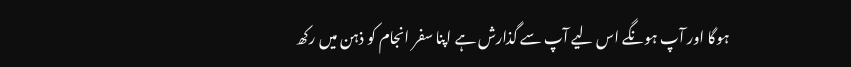ہوگا اور آپ ہونگے اس لیے آپ سے گذارش ہے اپنا سفر انجام کو ذہن میں رکھ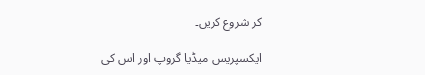کر شروع کریں۔

ایکسپریس میڈیا گروپ اور اس کی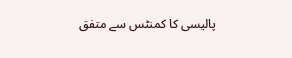پالیسی کا کمنٹس سے متفق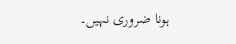ہونا ضروری نہیں۔